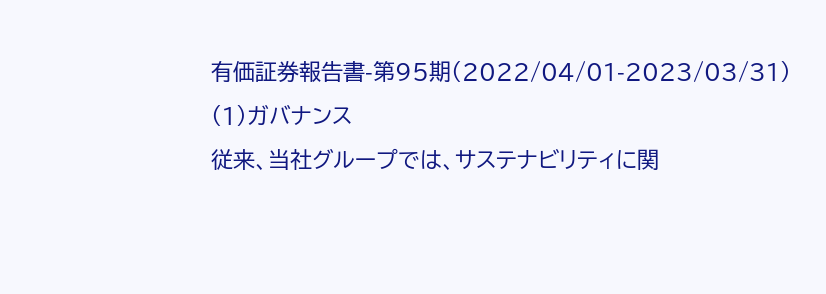有価証券報告書-第95期(2022/04/01-2023/03/31)
(1)ガバナンス
従来、当社グループでは、サステナビリティに関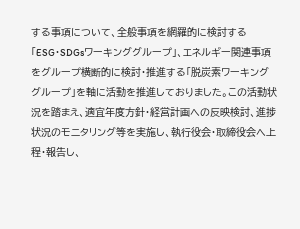する事項について、全般事項を網羅的に検討する「ESG・SDGsワーキンググループ」、エネルギー関連事項をグループ横断的に検討・推進する「脱炭素ワーキンググループ」を軸に活動を推進しておりました。この活動状況を踏まえ、適宜年度方針・経営計画への反映検討、進捗状況のモニタリング等を実施し、執行役会・取締役会へ上程・報告し、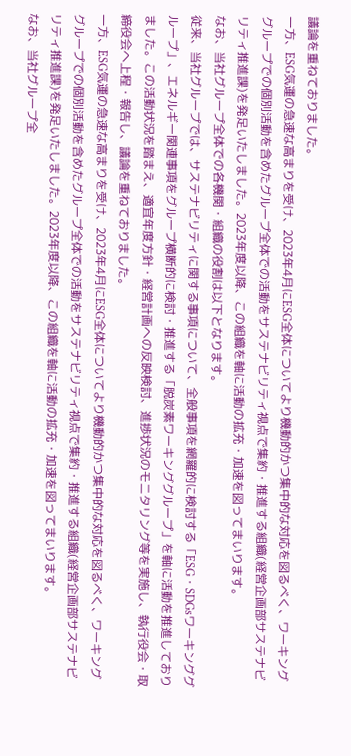議論を重ねておりました。
一方、ESG気運の急速な高まりを受け、2023年4月にESG全体についてより機動的かつ集中的な対応を図るべく、ワーキンググループでの個別活動を含めたグループ全体での活動をサステナビリティ視点で集約・推進する組織(経営企画部サステナビリティ推進課)を発足いたしました。2023年度以降、この組織を軸に活動の拡充・加速を図ってまいります。
なお、当社グループ全体での各機関・組織の役割は以下となります。
従来、当社グループでは、サステナビリティに関する事項について、全般事項を網羅的に検討する「ESG・SDGsワーキンググループ」、エネルギー関連事項をグループ横断的に検討・推進する「脱炭素ワーキンググループ」を軸に活動を推進しておりました。この活動状況を踏まえ、適宜年度方針・経営計画への反映検討、進捗状況のモニタリング等を実施し、執行役会・取締役会へ上程・報告し、議論を重ねておりました。
一方、ESG気運の急速な高まりを受け、2023年4月にESG全体についてより機動的かつ集中的な対応を図るべく、ワーキンググループでの個別活動を含めたグループ全体での活動をサステナビリティ視点で集約・推進する組織(経営企画部サステナビリティ推進課)を発足いたしました。2023年度以降、この組織を軸に活動の拡充・加速を図ってまいります。
なお、当社グループ全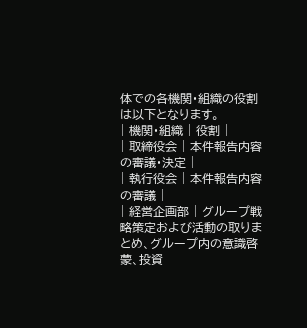体での各機関・組織の役割は以下となります。
| 機関・組織 | 役割 |
| 取締役会 | 本件報告内容の審議・決定 |
| 執行役会 | 本件報告内容の審議 |
| 経営企画部 | グループ戦略策定および活動の取りまとめ、グループ内の意識啓蒙、投資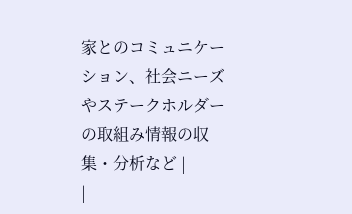家とのコミュニケーション、社会ニーズやステークホルダーの取組み情報の収集・分析など |
|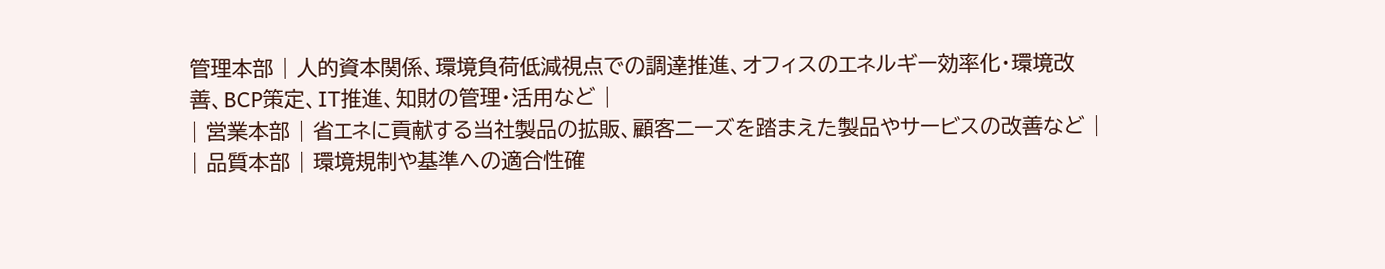管理本部 | 人的資本関係、環境負荷低減視点での調達推進、オフィスのエネルギー効率化・環境改善、BCP策定、IT推進、知財の管理・活用など |
| 営業本部 | 省エネに貢献する当社製品の拡販、顧客ニーズを踏まえた製品やサービスの改善など |
| 品質本部 | 環境規制や基準への適合性確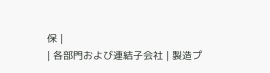保 |
| 各部門および連結子会社 | 製造プ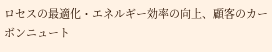ロセスの最適化・エネルギー効率の向上、顧客のカーボンニュート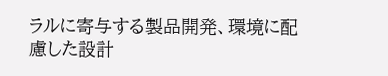ラルに寄与する製品開発、環境に配慮した設計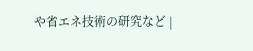や省エネ技術の研究など |